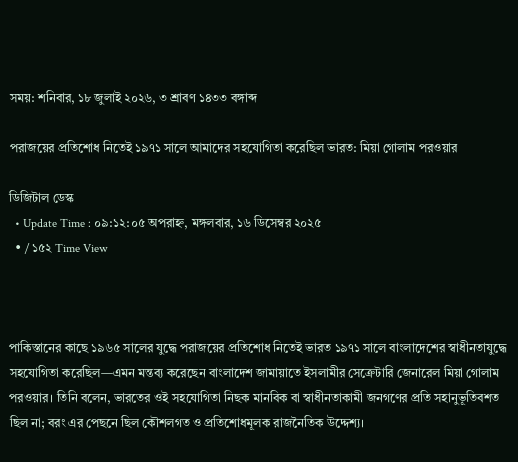সময়: শনিবার, ১৮ জুলাই ২০২৬, ৩ শ্রাবণ ১৪৩৩ বঙ্গাব্দ

পরাজয়ের প্রতিশোধ নিতেই ১৯৭১ সালে আমাদের সহযোগিতা করেছিল ভারত: মিয়া গোলাম পরওয়ার

ডিজিটাল ডেস্ক
  • Update Time : ০৯:১২:০৫ অপরাহ্ন, মঙ্গলবার, ১৬ ডিসেম্বর ২০২৫
  • / ১৫২ Time View



পাকিস্তানের কাছে ১৯৬৫ সালের যুদ্ধে পরাজয়ের প্রতিশোধ নিতেই ভারত ১৯৭১ সালে বাংলাদেশের স্বাধীনতাযুদ্ধে সহযোগিতা করেছিল—এমন মন্তব্য করেছেন বাংলাদেশ জামায়াতে ইসলামীর সেক্রেটারি জেনারেল মিয়া গোলাম পরওয়ার। তিনি বলেন, ভারতের ওই সহযোগিতা নিছক মানবিক বা স্বাধীনতাকামী জনগণের প্রতি সহানুভূতিবশত ছিল না; বরং এর পেছনে ছিল কৌশলগত ও প্রতিশোধমূলক রাজনৈতিক উদ্দেশ্য।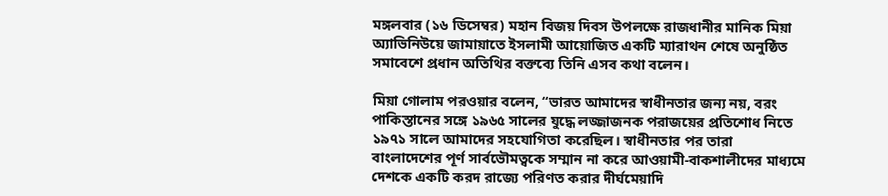মঙ্গলবার (১৬ ডিসেম্বর) মহান বিজয় দিবস উপলক্ষে রাজধানীর মানিক মিয়া অ্যাভিনিউয়ে জামায়াতে ইসলামী আয়োজিত একটি ম্যারাথন শেষে অনুষ্ঠিত সমাবেশে প্রধান অতিথির বক্তব্যে তিনি এসব কথা বলেন।

মিয়া গোলাম পরওয়ার বলেন, “ভারত আমাদের স্বাধীনতার জন্য নয়, বরং পাকিস্তানের সঙ্গে ১৯৬৫ সালের যুদ্ধে লজ্জাজনক পরাজয়ের প্রতিশোধ নিতে ১৯৭১ সালে আমাদের সহযোগিতা করেছিল। স্বাধীনতার পর তারা বাংলাদেশের পূর্ণ সার্বভৌমত্বকে সম্মান না করে আওয়ামী-বাকশালীদের মাধ্যমে দেশকে একটি করদ রাজ্যে পরিণত করার দীর্ঘমেয়াদি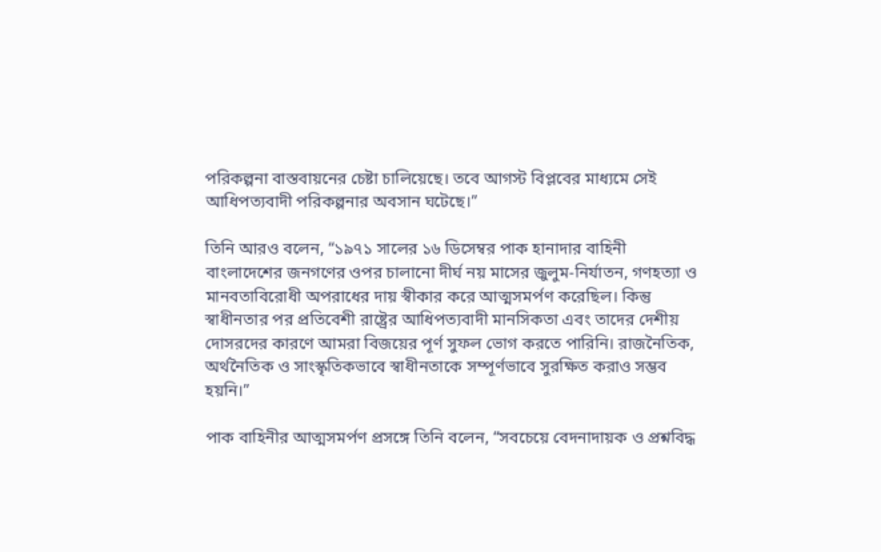পরিকল্পনা বাস্তবায়নের চেষ্টা চালিয়েছে। তবে আগস্ট বিপ্লবের মাধ্যমে সেই আধিপত্যবাদী পরিকল্পনার অবসান ঘটেছে।”

তিনি আরও বলেন, “১৯৭১ সালের ১৬ ডিসেম্বর পাক হানাদার বাহিনী বাংলাদেশের জনগণের ওপর চালানো দীর্ঘ নয় মাসের জুলুম-নির্যাতন, গণহত্যা ও মানবতাবিরোধী অপরাধের দায় স্বীকার করে আত্মসমর্পণ করেছিল। কিন্তু স্বাধীনতার পর প্রতিবেশী রাষ্ট্রের আধিপত্যবাদী মানসিকতা এবং তাদের দেশীয় দোসরদের কারণে আমরা বিজয়ের পূর্ণ সুফল ভোগ করতে পারিনি। রাজনৈতিক, অর্থনৈতিক ও সাংস্কৃতিকভাবে স্বাধীনতাকে সম্পূর্ণভাবে সুরক্ষিত করাও সম্ভব হয়নি।”

পাক বাহিনীর আত্মসমর্পণ প্রসঙ্গে তিনি বলেন, “সবচেয়ে বেদনাদায়ক ও প্রশ্নবিদ্ধ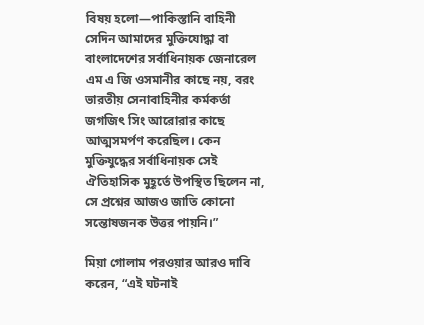বিষয় হলো—পাকিস্তানি বাহিনী সেদিন আমাদের মুক্তিযোদ্ধা বা বাংলাদেশের সর্বাধিনায়ক জেনারেল এম এ জি ওসমানীর কাছে নয়, বরং ভারতীয় সেনাবাহিনীর কর্মকর্তা জগজিৎ সিং আরোরার কাছে আত্মসমর্পণ করেছিল। কেন মুক্তিযুদ্ধের সর্বাধিনায়ক সেই ঐতিহাসিক মুহূর্তে উপস্থিত ছিলেন না, সে প্রশ্নের আজও জাতি কোনো সন্তোষজনক উত্তর পায়নি।”

মিয়া গোলাম পরওয়ার আরও দাবি করেন, “এই ঘটনাই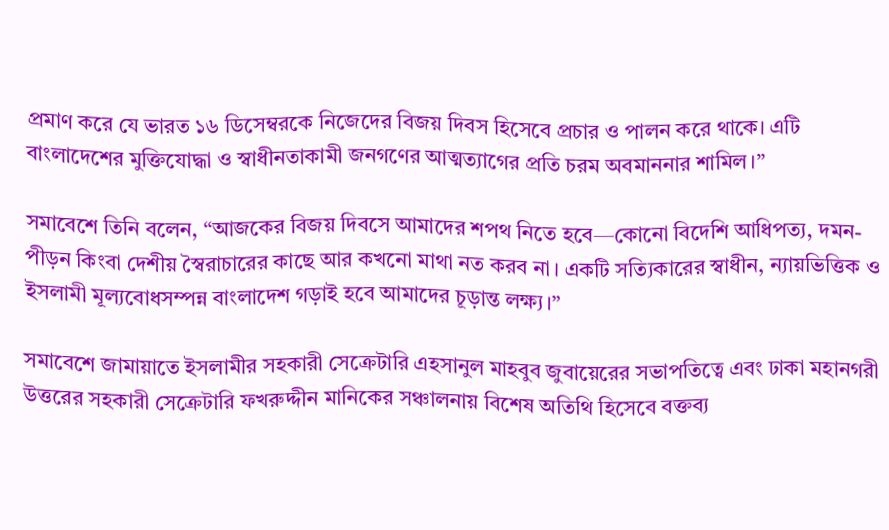প্রমাণ করে যে ভারত ১৬ ডিসেম্বরকে নিজেদের বিজয় দিবস হিসেবে প্রচার ও পালন করে থাকে। এটি বাংলাদেশের মুক্তিযোদ্ধা ও স্বাধীনতাকামী জনগণের আত্মত্যাগের প্রতি চরম অবমাননার শামিল।”

সমাবেশে তিনি বলেন, “আজকের বিজয় দিবসে আমাদের শপথ নিতে হবে—কোনো বিদেশি আধিপত্য, দমন-পীড়ন কিংবা দেশীয় স্বৈরাচারের কাছে আর কখনো মাথা নত করব না। একটি সত্যিকারের স্বাধীন, ন্যায়ভিত্তিক ও ইসলামী মূল্যবোধসম্পন্ন বাংলাদেশ গড়াই হবে আমাদের চূড়ান্ত লক্ষ্য।”

সমাবেশে জামায়াতে ইসলামীর সহকারী সেক্রেটারি এহসানুল মাহবুব জুবায়েরের সভাপতিত্বে এবং ঢাকা মহানগরী উত্তরের সহকারী সেক্রেটারি ফখরুদ্দীন মানিকের সঞ্চালনায় বিশেষ অতিথি হিসেবে বক্তব্য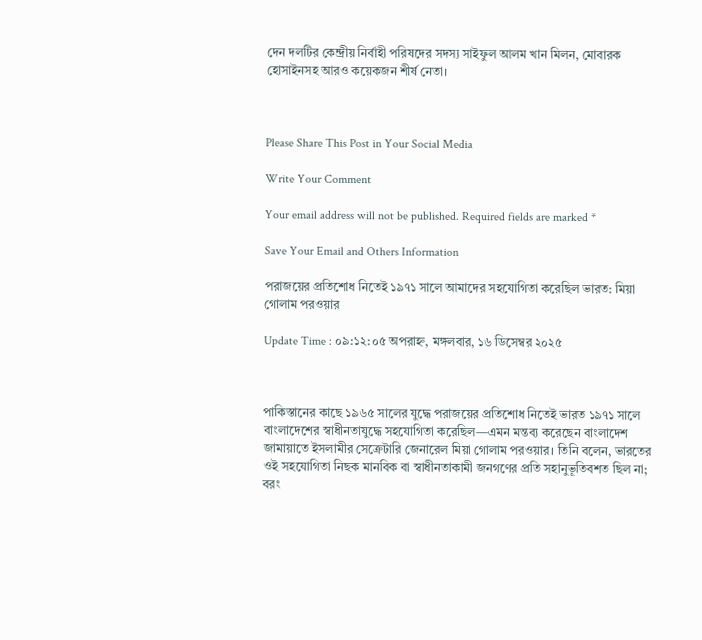দেন দলটির কেন্দ্রীয় নির্বাহী পরিষদের সদস্য সাইফুল আলম খান মিলন, মোবারক হোসাইনসহ আরও কয়েকজন শীর্ষ নেতা।



Please Share This Post in Your Social Media

Write Your Comment

Your email address will not be published. Required fields are marked *

Save Your Email and Others Information

পরাজয়ের প্রতিশোধ নিতেই ১৯৭১ সালে আমাদের সহযোগিতা করেছিল ভারত: মিয়া গোলাম পরওয়ার

Update Time : ০৯:১২:০৫ অপরাহ্ন, মঙ্গলবার, ১৬ ডিসেম্বর ২০২৫



পাকিস্তানের কাছে ১৯৬৫ সালের যুদ্ধে পরাজয়ের প্রতিশোধ নিতেই ভারত ১৯৭১ সালে বাংলাদেশের স্বাধীনতাযুদ্ধে সহযোগিতা করেছিল—এমন মন্তব্য করেছেন বাংলাদেশ জামায়াতে ইসলামীর সেক্রেটারি জেনারেল মিয়া গোলাম পরওয়ার। তিনি বলেন, ভারতের ওই সহযোগিতা নিছক মানবিক বা স্বাধীনতাকামী জনগণের প্রতি সহানুভূতিবশত ছিল না; বরং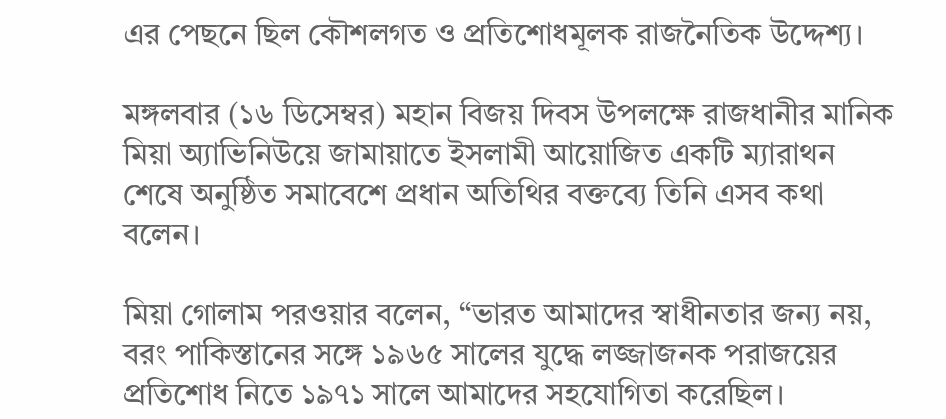এর পেছনে ছিল কৌশলগত ও প্রতিশোধমূলক রাজনৈতিক উদ্দেশ্য।

মঙ্গলবার (১৬ ডিসেম্বর) মহান বিজয় দিবস উপলক্ষে রাজধানীর মানিক মিয়া অ্যাভিনিউয়ে জামায়াতে ইসলামী আয়োজিত একটি ম্যারাথন শেষে অনুষ্ঠিত সমাবেশে প্রধান অতিথির বক্তব্যে তিনি এসব কথা বলেন।

মিয়া গোলাম পরওয়ার বলেন, “ভারত আমাদের স্বাধীনতার জন্য নয়, বরং পাকিস্তানের সঙ্গে ১৯৬৫ সালের যুদ্ধে লজ্জাজনক পরাজয়ের প্রতিশোধ নিতে ১৯৭১ সালে আমাদের সহযোগিতা করেছিল।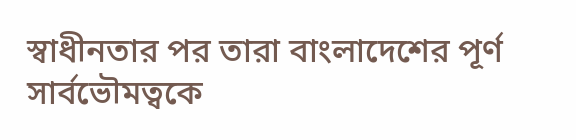স্বাধীনতার পর তারা বাংলাদেশের পূর্ণ সার্বভৌমত্বকে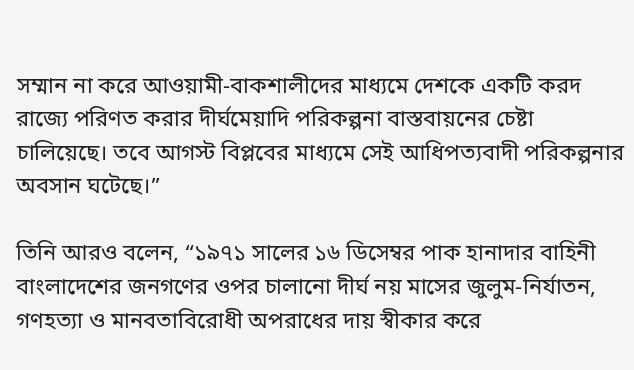সম্মান না করে আওয়ামী-বাকশালীদের মাধ্যমে দেশকে একটি করদ রাজ্যে পরিণত করার দীর্ঘমেয়াদি পরিকল্পনা বাস্তবায়নের চেষ্টা চালিয়েছে। তবে আগস্ট বিপ্লবের মাধ্যমে সেই আধিপত্যবাদী পরিকল্পনার অবসান ঘটেছে।”

তিনি আরও বলেন, “১৯৭১ সালের ১৬ ডিসেম্বর পাক হানাদার বাহিনী বাংলাদেশের জনগণের ওপর চালানো দীর্ঘ নয় মাসের জুলুম-নির্যাতন, গণহত্যা ও মানবতাবিরোধী অপরাধের দায় স্বীকার করে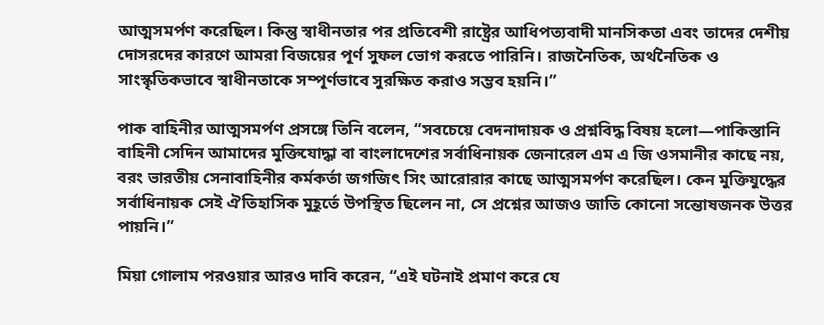আত্মসমর্পণ করেছিল। কিন্তু স্বাধীনতার পর প্রতিবেশী রাষ্ট্রের আধিপত্যবাদী মানসিকতা এবং তাদের দেশীয় দোসরদের কারণে আমরা বিজয়ের পূর্ণ সুফল ভোগ করতে পারিনি। রাজনৈতিক, অর্থনৈতিক ও সাংস্কৃতিকভাবে স্বাধীনতাকে সম্পূর্ণভাবে সুরক্ষিত করাও সম্ভব হয়নি।”

পাক বাহিনীর আত্মসমর্পণ প্রসঙ্গে তিনি বলেন, “সবচেয়ে বেদনাদায়ক ও প্রশ্নবিদ্ধ বিষয় হলো—পাকিস্তানি বাহিনী সেদিন আমাদের মুক্তিযোদ্ধা বা বাংলাদেশের সর্বাধিনায়ক জেনারেল এম এ জি ওসমানীর কাছে নয়, বরং ভারতীয় সেনাবাহিনীর কর্মকর্তা জগজিৎ সিং আরোরার কাছে আত্মসমর্পণ করেছিল। কেন মুক্তিযুদ্ধের সর্বাধিনায়ক সেই ঐতিহাসিক মুহূর্তে উপস্থিত ছিলেন না, সে প্রশ্নের আজও জাতি কোনো সন্তোষজনক উত্তর পায়নি।”

মিয়া গোলাম পরওয়ার আরও দাবি করেন, “এই ঘটনাই প্রমাণ করে যে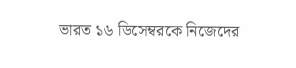ভারত ১৬ ডিসেম্বরকে নিজেদের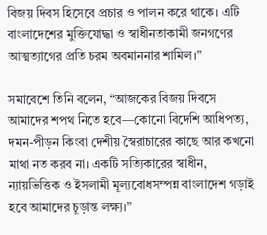বিজয় দিবস হিসেবে প্রচার ও পালন করে থাকে। এটি বাংলাদেশের মুক্তিযোদ্ধা ও স্বাধীনতাকামী জনগণের আত্মত্যাগের প্রতি চরম অবমাননার শামিল।”

সমাবেশে তিনি বলেন, “আজকের বিজয় দিবসে আমাদের শপথ নিতে হবে—কোনো বিদেশি আধিপত্য, দমন-পীড়ন কিংবা দেশীয় স্বৈরাচারের কাছে আর কখনো মাথা নত করব না। একটি সত্যিকারের স্বাধীন, ন্যায়ভিত্তিক ও ইসলামী মূল্যবোধসম্পন্ন বাংলাদেশ গড়াই হবে আমাদের চূড়ান্ত লক্ষ্য।”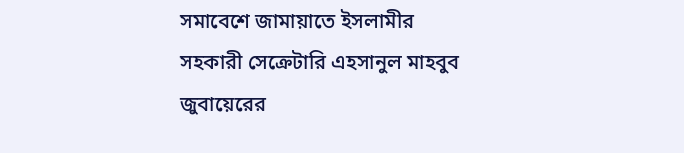সমাবেশে জামায়াতে ইসলামীর সহকারী সেক্রেটারি এহসানুল মাহবুব জুবায়েরের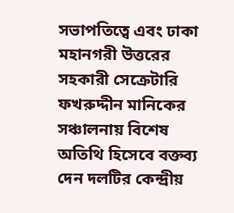সভাপতিত্বে এবং ঢাকা মহানগরী উত্তরের সহকারী সেক্রেটারি ফখরুদ্দীন মানিকের সঞ্চালনায় বিশেষ অতিথি হিসেবে বক্তব্য দেন দলটির কেন্দ্রীয়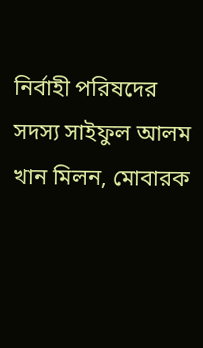নির্বাহী পরিষদের সদস্য সাইফুল আলম খান মিলন, মোবারক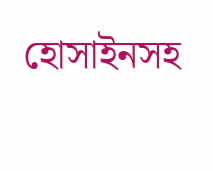হোসাইনসহ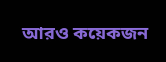আরও কয়েকজন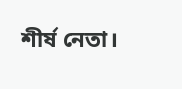শীর্ষ নেতা।